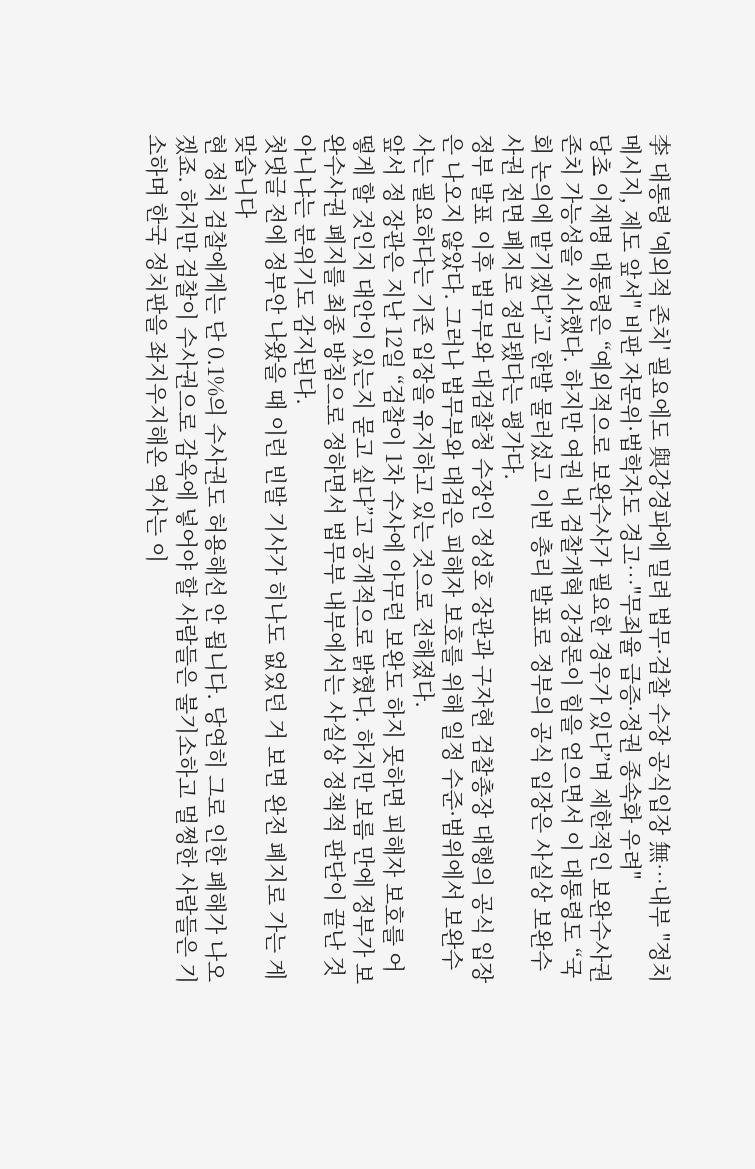李 대통령 '예외적 존치' 필요에도 與강경파에 밀려 법무·검찰 수장 공식입장 無…내부 "정치 메시지, 제도 앞서" 비판 자문위·법학자도 경고…"무죄율 급증·정권 종속화 우려"
당초 이재명 대통령은 “예외적으로 보완수사가 필요한 경우가 있다”며 제한적인 보완수사권 존치 가능성을 시사했다. 하지만 여권 내 검찰개혁 강경론이 힘을 얻으면서 이 대통령도 “국회 논의에 맡기겠다”고 한발 물러섰고 이번 총리 발표로 정부의 공식 입장은 사실상 보완수사권 전면 폐지로 정리됐다는 평가다.
정부 발표 이후 법무부와 대검찰청 수장인 정성호 장관과 구자현 검찰총장 대행의 공식 입장은 나오지 않았다. 그러나 법무부와 대검은 피해자 보호를 위해 일정 수준·범위에서 보완수사는 필요하다는 기존 입장을 유지하고 있는 것으로 전해졌다.
앞서 정 장관은 지난 12일 “검찰이 1차 수사에 아무런 보완도 하지 못하면 피해자 보호를 어떻게 할 것인지 대안이 있는지 묻고 싶다”고 공개적으로 밝혔다. 하지만 보름 만에 정부가 보완수사권 폐지를 최종 방침으로 정하면서 법무부 내부에서는 사실상 정책적 판단이 끝난 것 아니냐는 분위기도 감지된다.
첫댓글 전에 정부안 나왔을 때 이런 빈발 기사가 히나도 없었던 거 보면 완전 폐지로 가는 게 맞습니다
현 정치 검찰에게는 단 0.1%의 수사권도 허용해선 안 됩니다. 당연히 그로 인한 폐해가 나오겠죠. 하지만 검찰이 수사권으로 감옥에 넣어야 할 사람들은 불기소하고 멀쩡한 사람들은 기소하며 한국 정치판을 좌지우지해온 역사는 이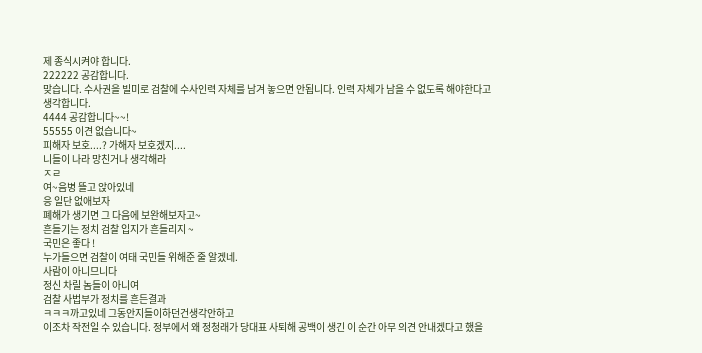제 종식시켜야 합니다.
222222 공감합니다.
맞습니다. 수사권을 빌미로 검찰에 수사인력 자체를 남겨 놓으면 안됩니다. 인력 자체가 남을 수 없도록 해야한다고 생각합니다.
4444 공감합니다~~!
55555 이견 없습니다~
피해자 보호....? 가해자 보호겠지....
니들이 나라 망친거나 생각해라
ㅈㄹ
여~음병 뜰고 앉아있네
응 일단 없애보자
폐해가 생기면 그 다음에 보완해보자고~
흔들기는 정치 검찰 입지가 흔들리지 ~
국민은 좋다 !
누가들으면 검찰이 여태 국민들 위해준 줄 알겠네.
사람이 아니므니다
정신 차릴 놈들이 아니여
검찰 사법부가 정치를 흔든결과
ㅋㅋㅋ까고있네 그동안지들이하던건생각안하고
이조차 작전일 수 있습니다. 정부에서 왜 정청래가 당대표 사퇴해 공백이 생긴 이 순간 아무 의견 안내겠다고 했을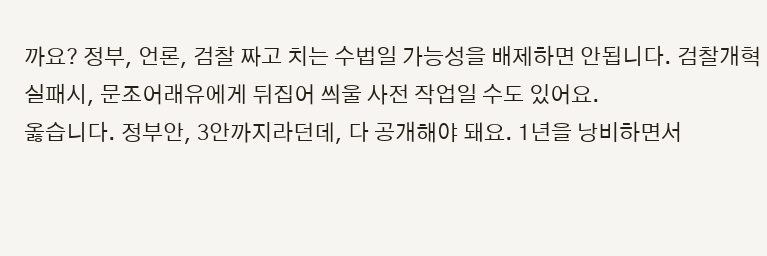까요? 정부, 언론, 검찰 짜고 치는 수법일 가능성을 배제하면 안됩니다. 검찰개혁 실패시, 문조어래유에게 뒤집어 씌울 사전 작업일 수도 있어요.
옳습니다. 정부안, 3안까지라던데, 다 공개해야 돼요. 1년을 낭비하면서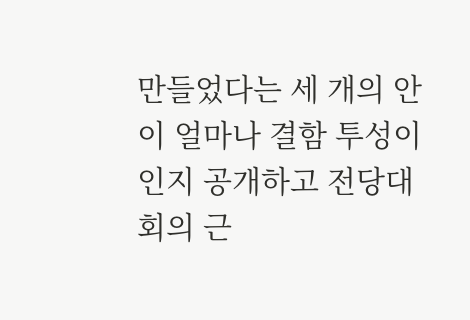만들었다는 세 개의 안이 얼마나 결함 투성이인지 공개하고 전당대회의 근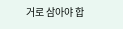거로 삼아야 합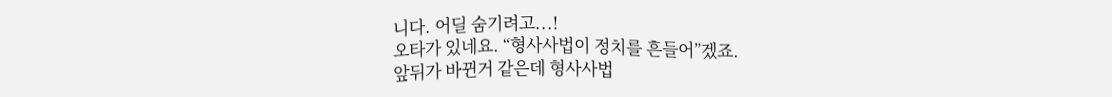니다. 어딜 숨기려고...!
오타가 있네요. “형사사법이 정치를 흔들어”겠죠.
앞뒤가 바뀐거 같은데 형사사법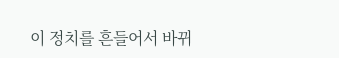이 정치를 흔들어서 바뀌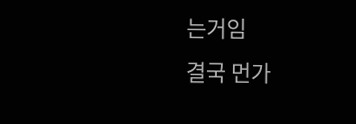는거임
결국 먼가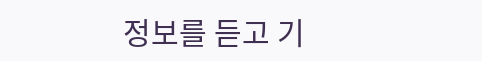정보를 듣고 기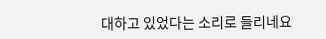대하고 있었다는 소리로 들리네요